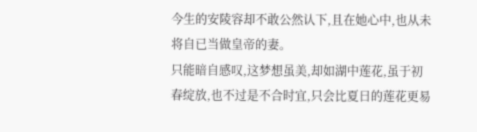今生的安陵容却不敢公然认下,且在她心中,也从未将自已当做皇帝的妻。
只能暗自感叹,这梦想虽美,却如湖中莲花,虽于初春绽放,也不过是不合时宜,只会比夏日的莲花更易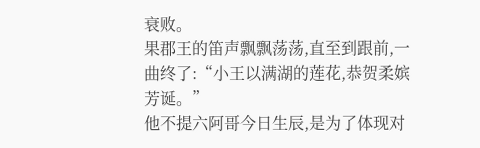衰败。
果郡王的笛声飘飘荡荡,直至到跟前,一曲终了:“小王以满湖的莲花,恭贺柔嫔芳诞。”
他不提六阿哥今日生辰,是为了体现对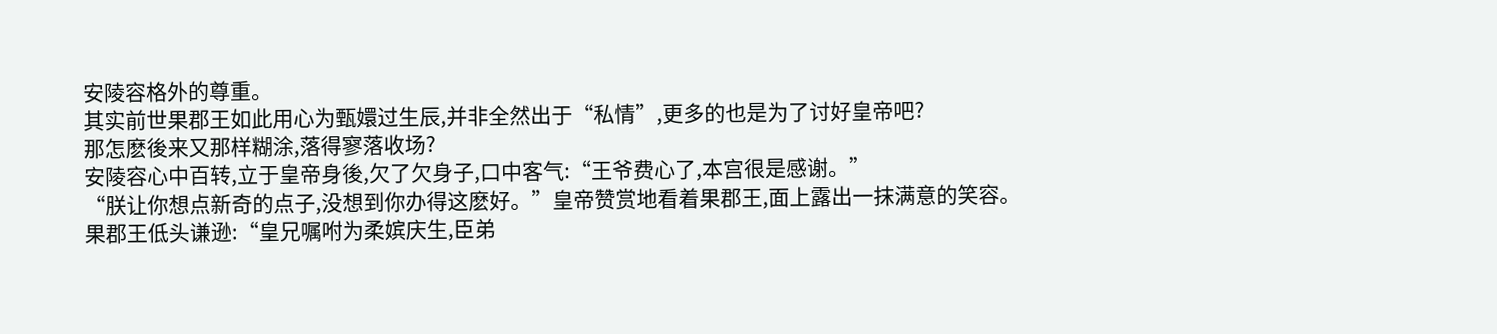安陵容格外的尊重。
其实前世果郡王如此用心为甄嬛过生辰,并非全然出于“私情”,更多的也是为了讨好皇帝吧?
那怎麽後来又那样糊涂,落得寥落收场?
安陵容心中百转,立于皇帝身後,欠了欠身子,口中客气:“王爷费心了,本宫很是感谢。”
“朕让你想点新奇的点子,没想到你办得这麽好。”皇帝赞赏地看着果郡王,面上露出一抹满意的笑容。
果郡王低头谦逊:“皇兄嘱咐为柔嫔庆生,臣弟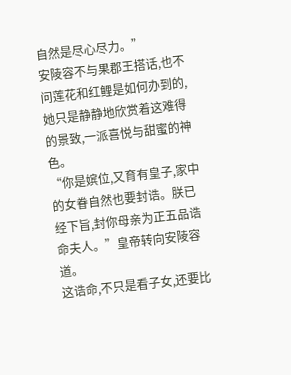自然是尽心尽力。”
安陵容不与果郡王搭话,也不问莲花和红鲤是如何办到的,她只是静静地欣赏着这难得的景致,一派喜悦与甜蜜的神色。
“你是嫔位,又育有皇子,家中的女眷自然也要封诰。朕已经下旨,封你母亲为正五品诰命夫人。”皇帝转向安陵容道。
这诰命,不只是看子女,还要比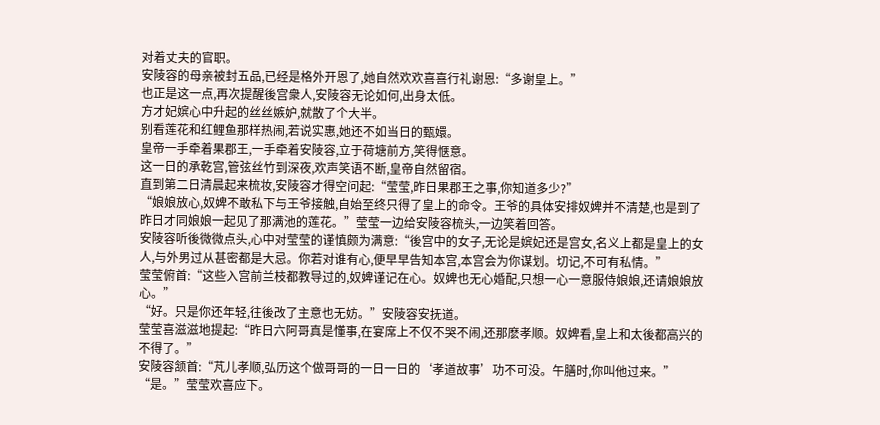对着丈夫的官职。
安陵容的母亲被封五品,已经是格外开恩了,她自然欢欢喜喜行礼谢恩:“多谢皇上。”
也正是这一点,再次提醒後宫衆人,安陵容无论如何,出身太低。
方才妃嫔心中升起的丝丝嫉妒,就散了个大半。
别看莲花和红鲤鱼那样热闹,若说实惠,她还不如当日的甄嬛。
皇帝一手牵着果郡王,一手牵着安陵容,立于荷塘前方,笑得惬意。
这一日的承乾宫,管弦丝竹到深夜,欢声笑语不断,皇帝自然留宿。
直到第二日清晨起来梳妆,安陵容才得空问起:“莹莹,昨日果郡王之事,你知道多少?”
“娘娘放心,奴婢不敢私下与王爷接触,自始至终只得了皇上的命令。王爷的具体安排奴婢并不清楚,也是到了昨日才同娘娘一起见了那满池的莲花。”莹莹一边给安陵容梳头,一边笑着回答。
安陵容听後微微点头,心中对莹莹的谨慎颇为满意:“後宫中的女子,无论是嫔妃还是宫女,名义上都是皇上的女人,与外男过从甚密都是大忌。你若对谁有心,便早早告知本宫,本宫会为你谋划。切记,不可有私情。”
莹莹俯首:“这些入宫前兰枝都教导过的,奴婢谨记在心。奴婢也无心婚配,只想一心一意服侍娘娘,还请娘娘放心。”
“好。只是你还年轻,往後改了主意也无妨。”安陵容安抚道。
莹莹喜滋滋地提起:“昨日六阿哥真是懂事,在宴席上不仅不哭不闹,还那麽孝顺。奴婢看,皇上和太後都高兴的不得了。”
安陵容颔首:“芃儿孝顺,弘历这个做哥哥的一日一日的‘孝道故事’功不可没。午膳时,你叫他过来。”
“是。”莹莹欢喜应下。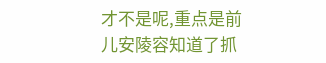才不是呢,重点是前儿安陵容知道了抓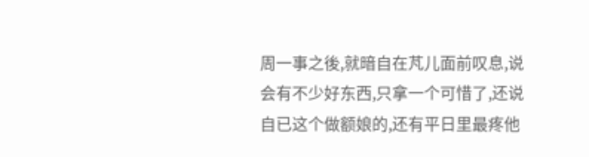周一事之後,就暗自在芃儿面前叹息,说会有不少好东西,只拿一个可惜了,还说自已这个做额娘的,还有平日里最疼他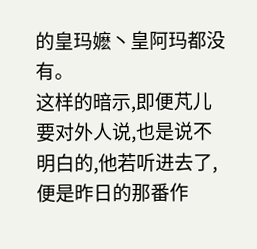的皇玛嬷丶皇阿玛都没有。
这样的暗示,即便芃儿要对外人说,也是说不明白的,他若听进去了,便是昨日的那番作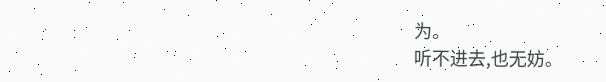为。
听不进去,也无妨。